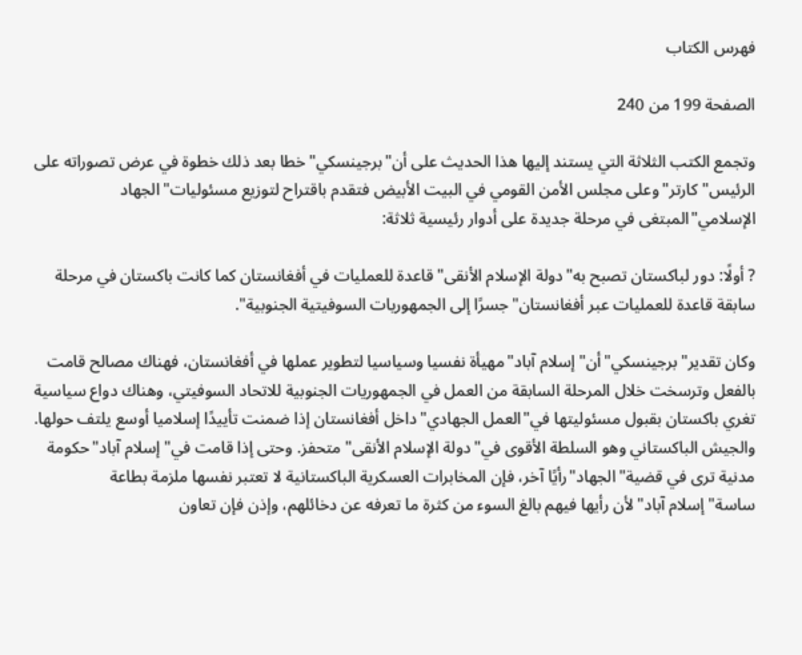فهرس الكتاب

الصفحة 199 من 240

وتجمع الكتب الثلاثة التي يستند إليها هذا الحديث على أن"برجينسكي"خطا بعد ذلك خطوة في عرض تصوراته على الرئيس"كارتر"وعلى مجلس الأمن القومي في البيت الأبيض فتقدم باقتراح لتوزيع مسئوليات"الجهاد الإسلامي"المبتغى في مرحلة جديدة على أدوار رئيسية ثلاثة:

? أولًا: دور لباكستان تصبح به"دولة الإسلام الأنقى"قاعدة للعمليات في أفغانستان كما كانت باكستان في مرحلة سابقة قاعدة للعمليات عبر أفغانستان"جسرًا إلى الجمهوريات السوفيتية الجنوبية".

وكان تقدير"برجينسكي"أن"إسلام آباد"مهيأة نفسيا وسياسيا لتطوير عملها في أفغانستان، فهناك مصالح قامت بالفعل وترسخت خلال المرحلة السابقة من العمل في الجمهوريات الجنوبية للاتحاد السوفيتي، وهناك دواع سياسية تغري باكستان بقبول مسئوليتها في"العمل الجهادي"داخل أفغانستان إذا ضمنت تأييدًا إسلاميا أوسع يلتف حولها. والجيش الباكستاني وهو السلطة الأقوى في"دولة الإسلام الأنقى" متحفز. وحتى إذا قامت في"إسلام آباد"حكومة مدنية ترى في قضية"الجهاد"رأيًا آخر، فإن المخابرات العسكرية الباكستانية لا تعتبر نفسها ملزمة بطاعة ساسة"إسلام آباد"لأن رأيها فيهم بالغ السوء من كثرة ما تعرفه عن دخائلهم، وإذن فإن تعاون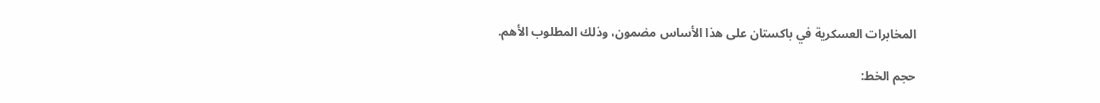المخابرات العسكرية في باكستان على هذا الأساس مضمون، وذلك المطلوب الأهم.

حجم الخط: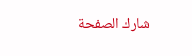شارك الصفحة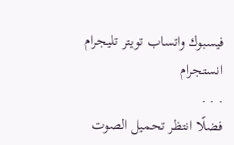فيسبوك واتساب تويتر تليجرام انستجرام
. . .
فضلًا انتظر تحميل الصوت